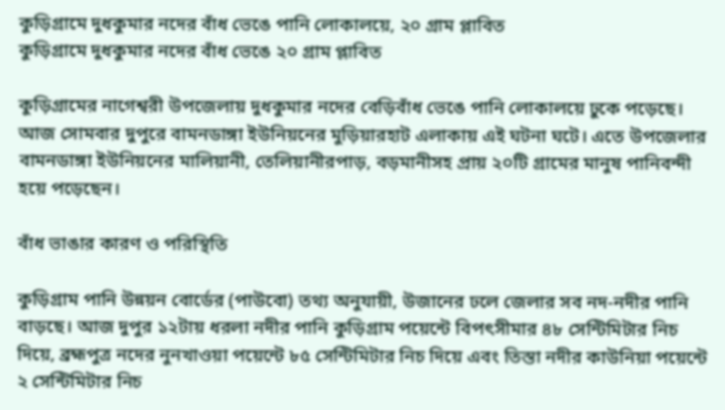কুড়িগ্রামে দুধকুমার নদের বাঁধ ভেঙে পানি লোকালয়ে, ২০ গ্রাম প্লাবিত
কুড়িগ্রামে দুধকুমার নদের বাঁধ ভেঙে ২০ গ্রাম প্লাবিত

কুড়িগ্রামের নাগেশ্বরী উপজেলায় দুধকুমার নদের বেড়িবাঁধ ভেঙে পানি লোকালয়ে ঢুকে পড়েছে। আজ সোমবার দুপুরে বামনডাঙ্গা ইউনিয়নের মুড়িয়ারহাট এলাকায় এই ঘটনা ঘটে। এতে উপজেলার বামনডাঙ্গা ইউনিয়নের মালিয়ানী, তেলিয়ানীরপাড়, বড়মানীসহ প্রায় ২০টি গ্রামের মানুষ পানিবন্দী হয়ে পড়েছেন।

বাঁধ ভাঙার কারণ ও পরিস্থিতি

কুড়িগ্রাম পানি উন্নয়ন বোর্ডের (পাউবো) তথ্য অনুযায়ী, উজানের ঢলে জেলার সব নদ-নদীর পানি বাড়ছে। আজ দুপুর ১২টায় ধরলা নদীর পানি কুড়িগ্রাম পয়েন্টে বিপৎসীমার ৪৮ সেন্টিমিটার নিচ দিয়ে, ব্রহ্মপুত্র নদের নুনখাওয়া পয়েন্টে ৮৫ সেন্টিমিটার নিচ দিয়ে এবং তিস্তা নদীর কাউনিয়া পয়েন্টে ২ সেন্টিমিটার নিচ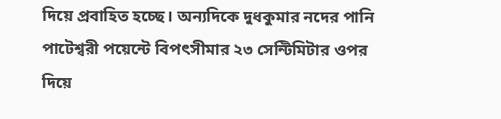দিয়ে প্রবাহিত হচ্ছে। অন্যদিকে দুধকুমার নদের পানি পাটেশ্বরী পয়েন্টে বিপৎসীমার ২৩ সেন্টিমিটার ওপর দিয়ে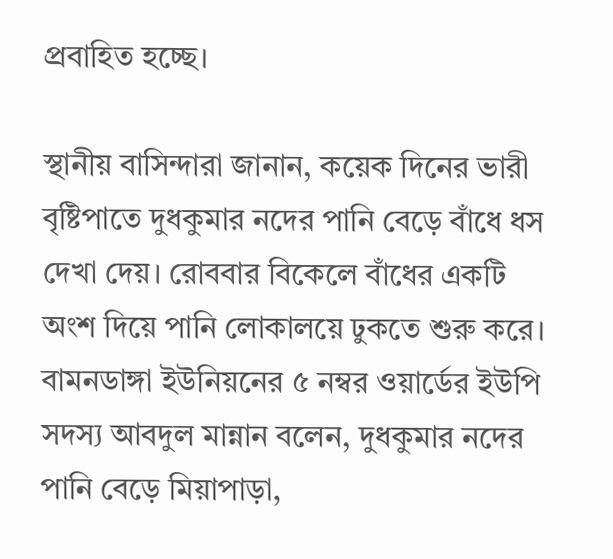প্রবাহিত হচ্ছে।

স্থানীয় বাসিন্দারা জানান, কয়েক দিনের ভারী বৃষ্টিপাতে দুধকুমার নদের পানি বেড়ে বাঁধে ধস দেখা দেয়। রোববার বিকেলে বাঁধের একটি অংশ দিয়ে পানি লোকালয়ে ঢুকতে শুরু করে। বামনডাঙ্গা ইউনিয়নের ৫ নম্বর ওয়ার্ডের ইউপি সদস্য আবদুল মান্নান বলেন, দুধকুমার নদের পানি বেড়ে মিয়াপাড়া,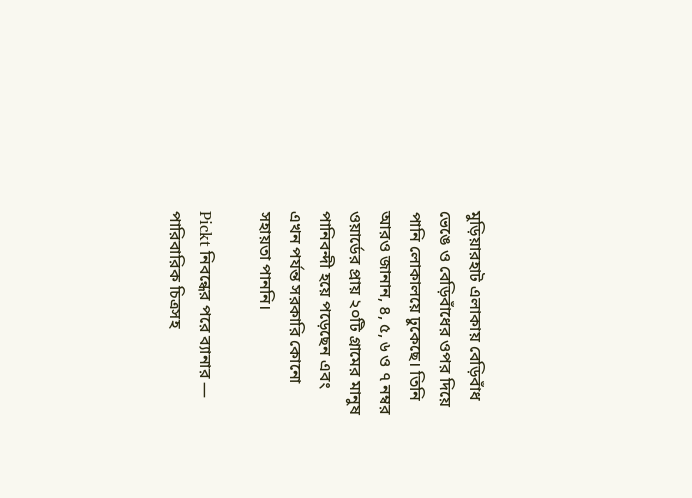মুড়িয়ারহাট এলাকায় বেড়িবাঁধ ভেঙে ও বেড়িবাঁধের ওপর দিয়ে পানি লোকালয়ে ঢুকেছে। তিনি আরও জানান, ৪, ৫, ৬ ও ৭ নম্বর ওয়ার্ডের প্রায় ২০টি গ্রামের মানুষ পানিবন্দী হয়ে পড়েছেন এবং এখন পর্যন্ত সরকারি কোনো সহায়তা পাননি।

Pickt নিবন্ধের পরে ব্যানার — পারিবারিক চিত্রসহ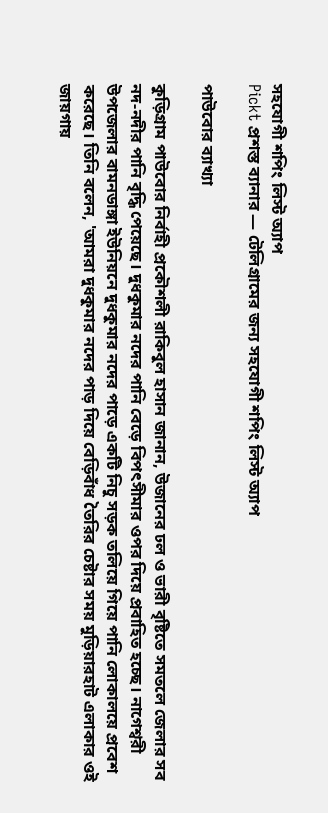সহযোগী শপিং লিস্ট অ্যাপ
Pickt প্রশস্ত ব্যানার — টেলিগ্রামের জন্য সহযোগী শপিং লিস্ট অ্যাপ

পাউবোর ব্যাখ্যা

কুড়িগ্রাম পাউবোর নির্বাহী প্রকৌশলী রাকিবুল হাসান জানান, উজানের ঢল ও ভারী বৃষ্টিতে সমতলে জেলার সব নদ-নদীর পানি বৃদ্ধি পেয়েছে। দুধকুমার নদের পানি বেড়ে বিপৎসীমার ওপর দিয়ে প্রবাহিত হচ্ছে। নাগেশ্বরী উপজেলার বামনডাঙ্গা ইউনিয়নে দুধকুমার নদের পাড়ে একটি নিচু সড়ক তলিয়ে গিয়ে পানি লোকালয়ে প্রবেশ করেছে। তিনি বলেন, 'আমরা দুধকুমার নদের পাড় দিয়ে বেড়িবাঁধ তৈরির চেষ্টার সময় মুড়িয়ারহাট এলাকার ওই জায়গায়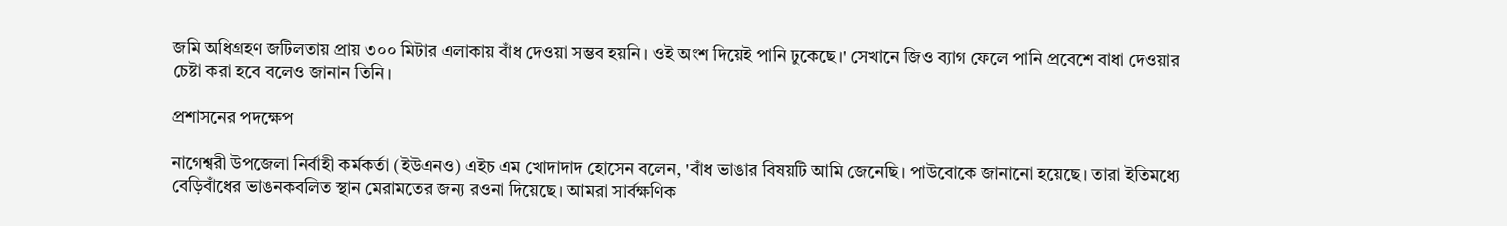জমি অধিগ্রহণ জটিলতায় প্রায় ৩০০ মিটার এলাকায় বাঁধ দেওয়া সম্ভব হয়নি। ওই অংশ দিয়েই পানি ঢুকেছে।' সেখানে জিও ব্যাগ ফেলে পানি প্রবেশে বাধা দেওয়ার চেষ্টা করা হবে বলেও জানান তিনি।

প্রশাসনের পদক্ষেপ

নাগেশ্বরী উপজেলা নির্বাহী কর্মকর্তা (ইউএনও) এইচ এম খোদাদাদ হোসেন বলেন, 'বাঁধ ভাঙার বিষয়টি আমি জেনেছি। পাউবোকে জানানো হয়েছে। তারা ইতিমধ্যে বেড়িবাঁধের ভাঙনকবলিত স্থান মেরামতের জন্য রওনা দিয়েছে। আমরা সার্বক্ষণিক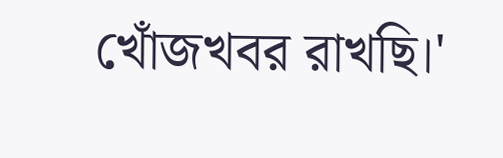খোঁজখবর রাখছি।'